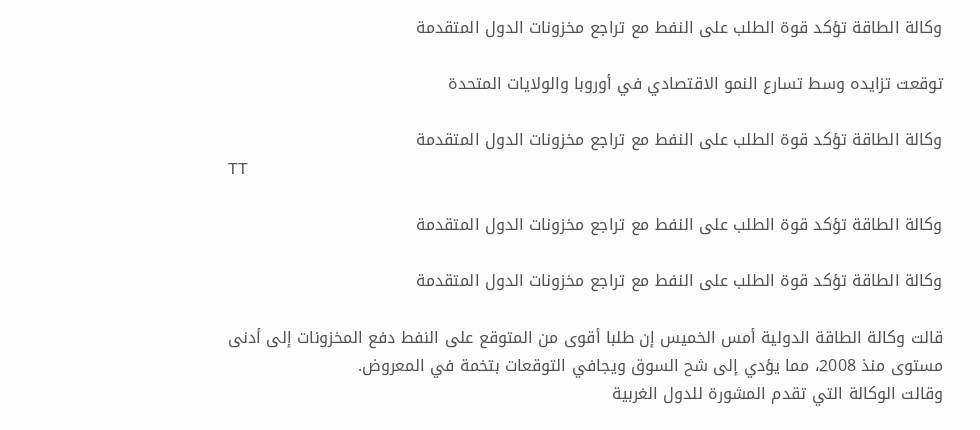وكالة الطاقة تؤكد قوة الطلب على النفط مع تراجع مخزونات الدول المتقدمة

توقعت تزايده وسط تسارع النمو الاقتصادي في أوروبا والولايات المتحدة

وكالة الطاقة تؤكد قوة الطلب على النفط مع تراجع مخزونات الدول المتقدمة
TT

وكالة الطاقة تؤكد قوة الطلب على النفط مع تراجع مخزونات الدول المتقدمة

وكالة الطاقة تؤكد قوة الطلب على النفط مع تراجع مخزونات الدول المتقدمة

قالت وكالة الطاقة الدولية أمس الخميس إن طلبا أقوى من المتوقع على النفط دفع المخزونات إلى أدنى مستوى منذ 2008، مما يؤدي إلى شح السوق ويجافي التوقعات بتخمة في المعروض.
وقالت الوكالة التي تقدم المشورة للدول الغربية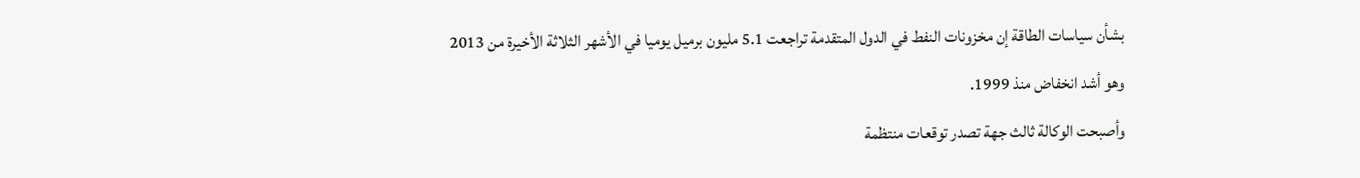بشأن سياسات الطاقة إن مخزونات النفط في الدول المتقدمة تراجعت 5.1 مليون برميل يوميا في الأشهر الثلاثة الأخيرة من 2013 وهو أشد انخفاض منذ 1999.
وأصبحت الوكالة ثالث جهة تصدر توقعات منتظمة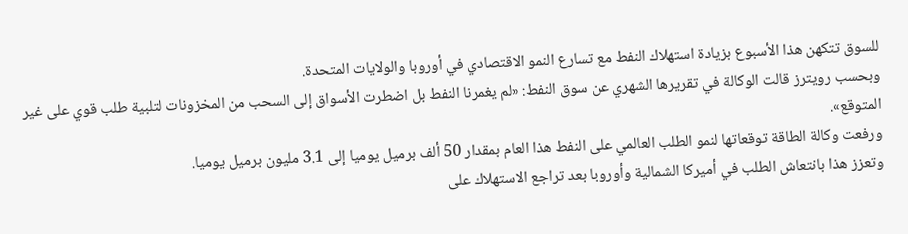للسوق تتكهن هذا الأسبوع بزيادة استهلاك النفط مع تسارع النمو الاقتصادي في أوروبا والولايات المتحدة.
وبحسب رويترز قالت الوكالة في تقريرها الشهري عن سوق النفط: «لم يغمرنا النفط بل اضطرت الأسواق إلى السحب من المخزونات لتلبية طلب قوي على غير المتوقع».
ورفعت وكالة الطاقة توقعاتها لنمو الطلب العالمي على النفط هذا العام بمقدار 50 ألف برميل يوميا إلى 3.1 مليون برميل يوميا.
وتعزز هذا بانتعاش الطلب في أميركا الشمالية وأوروبا بعد تراجع الاستهلاك على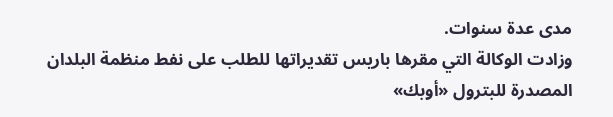مدى عدة سنوات.
وزادت الوكالة التي مقرها باريس تقديراتها للطلب على نفط منظمة البلدان المصدرة للبترول «أوبك»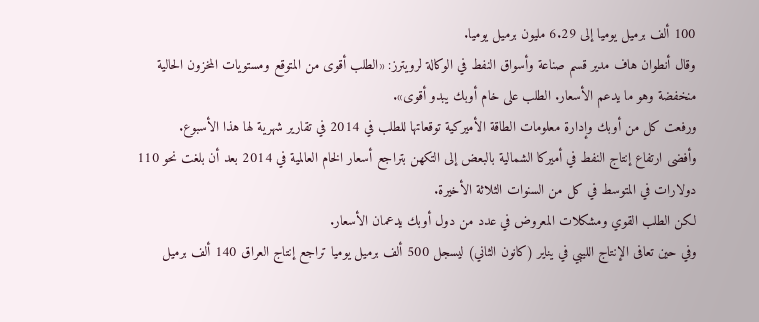100 ألف برميل يوميا إلى 6.29 مليون برميل يوميا.
وقال أنطوان هاف مدير قسم صناعة وأسواق النفط في الوكالة لرويترز: «الطلب أقوى من المتوقع ومستويات المخزون الحالية منخفضة وهو ما يدعم الأسعار. الطلب على خام أوبك يبدو أقوى».
ورفعت كل من أوبك وإدارة معلومات الطاقة الأميركية توقعاتها للطلب في 2014 في تقارير شهرية لها هذا الأسبوع.
وأفضى ارتفاع إنتاج النفط في أميركا الشمالية بالبعض إلى التكهن بتراجع أسعار الخام العالمية في 2014 بعد أن بلغت نحو 110 دولارات في المتوسط في كل من السنوات الثلاثة الأخيرة.
لكن الطلب القوي ومشكلات المعروض في عدد من دول أوبك يدعمان الأسعار.
وفي حين تعافى الإنتاج الليبي في يناير (كانون الثاني) ليسجل 500 ألف برميل يوميا تراجع إنتاج العراق 140 ألف برميل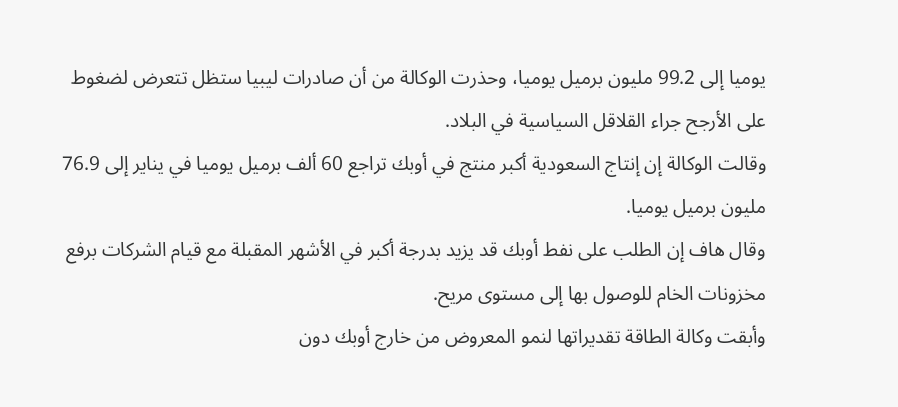يوميا إلى 99.2 مليون برميل يوميا، وحذرت الوكالة من أن صادرات ليبيا ستظل تتعرض لضغوط على الأرجح جراء القلاقل السياسية في البلاد.
وقالت الوكالة إن إنتاج السعودية أكبر منتج في أوبك تراجع 60 ألف برميل يوميا في يناير إلى 76.9 مليون برميل يوميا.
وقال هاف إن الطلب على نفط أوبك قد يزيد بدرجة أكبر في الأشهر المقبلة مع قيام الشركات برفع مخزونات الخام للوصول بها إلى مستوى مريح.
وأبقت وكالة الطاقة تقديراتها لنمو المعروض من خارج أوبك دون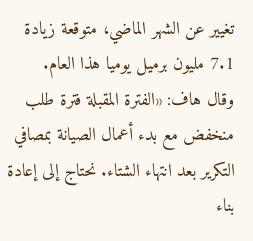تغيير عن الشهر الماضي، متوقعة زيادة 7.1 مليون برميل يوميا هذا العام.
وقال هاف: «الفترة المقبلة فترة طلب منخفض مع بدء أعمال الصيانة بمصافي التكرير بعد انتهاء الشتاء. نحتاج إلى إعادة بناء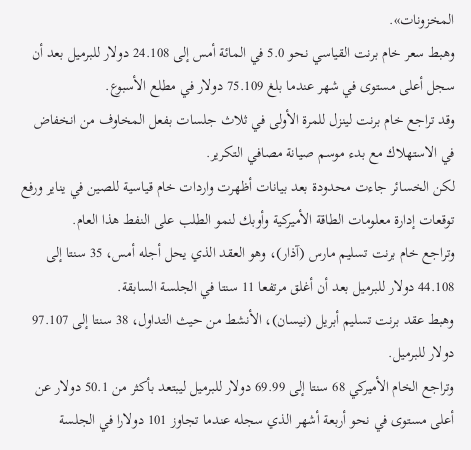المخزونات».
وهبط سعر خام برنت القياسي نحو 5.0 في المائة أمس إلى 24.108 دولار للبرميل بعد أن سجل أعلى مستوى في شهر عندما بلغ 75.109 دولار في مطلع الأسبوع.
وقد تراجع خام برنت لينزل للمرة الأولى في ثلاث جلسات بفعل المخاوف من انخفاض في الاستهلاك مع بدء موسم صيانة مصافي التكرير.
لكن الخسائر جاءت محدودة بعد بيانات أظهرت واردات خام قياسية للصين في يناير ورفع توقعات إدارة معلومات الطاقة الأميركية وأوبك لنمو الطلب على النفط هذا العام.
وتراجع خام برنت تسليم مارس (آذار)، وهو العقد الذي يحل أجله أمس، 35 سنتا إلى 44.108 دولار للبرميل بعد أن أغلق مرتفعا 11 سنتا في الجلسة السابقة.
وهبط عقد برنت تسليم أبريل (نيسان)، الأنشط من حيث التداول، 38 سنتا إلى 97.107 دولار للبرميل.
وتراجع الخام الأميركي 68 سنتا إلى 69.99 دولار للبرميل ليبتعد بأكثر من 50.1 دولار عن أعلى مستوى في نحو أربعة أشهر الذي سجله عندما تجاوز 101 دولارا في الجلسة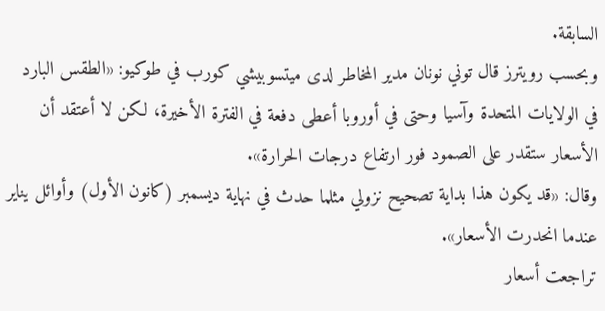السابقة.
وبحسب رويترز قال توني نونان مدير المخاطر لدى ميتسوبيشي كورب في طوكيو: «الطقس البارد في الولايات المتحدة وآسيا وحتى في أوروبا أعطى دفعة في الفترة الأخيرة، لكن لا أعتقد أن الأسعار ستقدر على الصمود فور ارتفاع درجات الحرارة».
وقال: «قد يكون هذا بداية تصحيح نزولي مثلما حدث في نهاية ديسمبر (كانون الأول) وأوائل يناير عندما انحدرت الأسعار».
تراجعت أسعار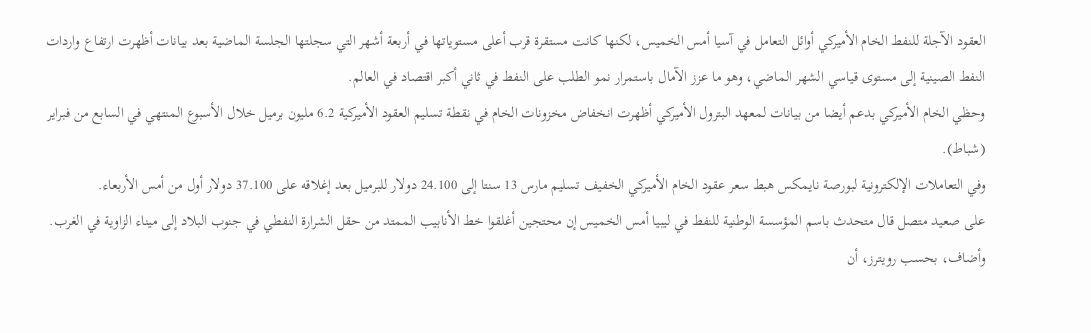العقود الآجلة للنفط الخام الأميركي أوائل التعامل في آسيا أمس الخميس، لكنها كانت مستقرة قرب أعلى مستوياتها في أربعة أشهر التي سجلتها الجلسة الماضية بعد بيانات أظهرت ارتفاع واردات النفط الصينية إلى مستوى قياسي الشهر الماضي، وهو ما عزز الآمال باستمرار نمو الطلب على النفط في ثاني أكبر اقتصاد في العالم.
وحظي الخام الأميركي بدعم أيضا من بيانات لمعهد البترول الأميركي أظهرت انخفاض مخزونات الخام في نقطة تسليم العقود الأميركية 6.2 مليون برميل خلال الأسبوع المنتهي في السابع من فبراير (شباط).
وفي التعاملات الإلكترونية لبورصة نايمكس هبط سعر عقود الخام الأميركي الخفيف تسليم مارس 13 سنتا إلى 24.100 دولار للبرميل بعد إغلاقه على 37.100 دولار أول من أمس الأربعاء.
على صعيد متصل قال متحدث باسم المؤسسة الوطنية للنفط في ليبيا أمس الخميس إن محتجين أغلقوا خط الأنابيب الممتد من حقل الشرارة النفطي في جنوب البلاد إلى ميناء الزاوية في الغرب.
وأضاف، بحسب رويترز، أن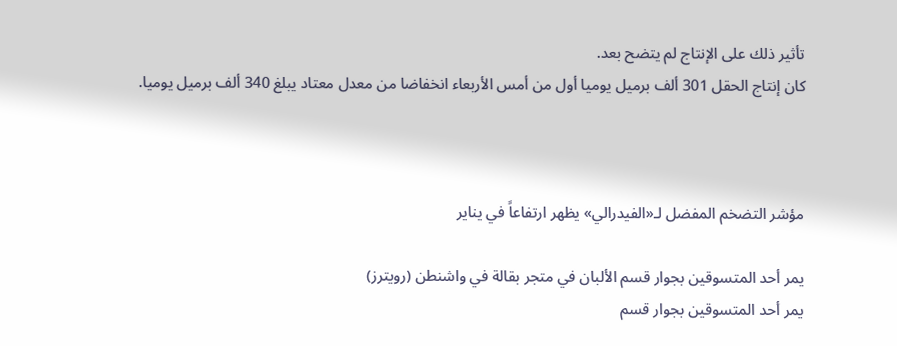تأثير ذلك على الإنتاج لم يتضح بعد.
كان إنتاج الحقل 301 ألف برميل يوميا أول من أمس الأربعاء انخفاضا من معدل معتاد يبلغ 340 ألف برميل يوميا.



مؤشر التضخم المفضل لـ«الفيدرالي» يظهر ارتفاعاً في يناير

يمر أحد المتسوقين بجوار قسم الألبان في متجر بقالة في واشنطن (رويترز)
يمر أحد المتسوقين بجوار قسم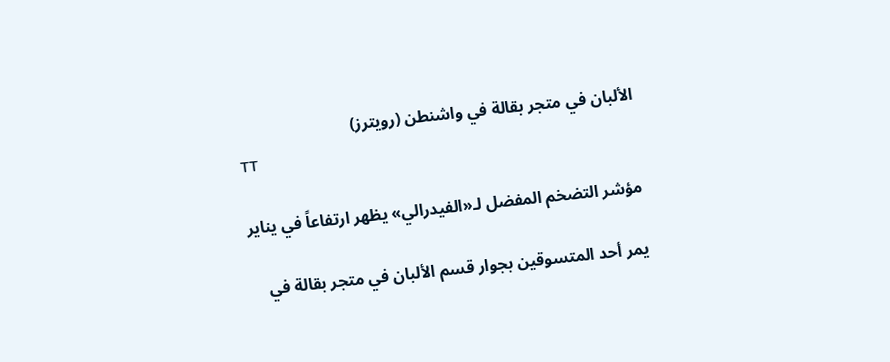الألبان في متجر بقالة في واشنطن (رويترز)
TT

مؤشر التضخم المفضل لـ«الفيدرالي» يظهر ارتفاعاً في يناير

يمر أحد المتسوقين بجوار قسم الألبان في متجر بقالة في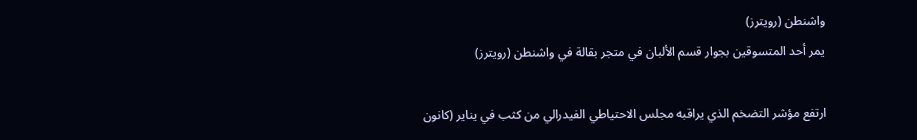واشنطن (رويترز)
يمر أحد المتسوقين بجوار قسم الألبان في متجر بقالة في واشنطن (رويترز)

ارتفع مؤشر التضخم الذي يراقبه مجلس الاحتياطي الفيدرالي من كثب في يناير (كانون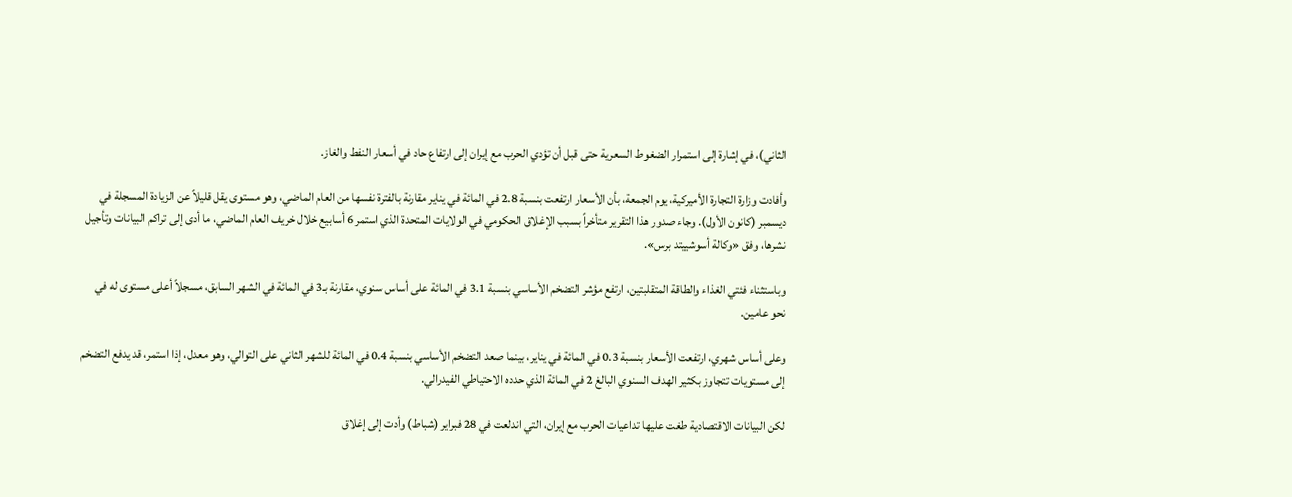الثاني)، في إشارة إلى استمرار الضغوط السعرية حتى قبل أن تؤدي الحرب مع إيران إلى ارتفاع حاد في أسعار النفط والغاز.

وأفادت وزارة التجارة الأميركية، يوم الجمعة، بأن الأسعار ارتفعت بنسبة 2.8 في المائة في يناير مقارنة بالفترة نفسها من العام الماضي، وهو مستوى يقل قليلاً عن الزيادة المسجلة في ديسمبر (كانون الأول). وجاء صدور هذا التقرير متأخراً بسبب الإغلاق الحكومي في الولايات المتحدة الذي استمر 6 أسابيع خلال خريف العام الماضي، ما أدى إلى تراكم البيانات وتأجيل نشرها، وفق «وكالة أسوشييتد برس».

وباستثناء فئتي الغذاء والطاقة المتقلبتين، ارتفع مؤشر التضخم الأساسي بنسبة 3.1 في المائة على أساس سنوي، مقارنة بـ3 في المائة في الشهر السابق، مسجلاً أعلى مستوى له في نحو عامين.

وعلى أساس شهري، ارتفعت الأسعار بنسبة 0.3 في المائة في يناير، بينما صعد التضخم الأساسي بنسبة 0.4 في المائة للشهر الثاني على التوالي، وهو معدل، إذا استمر، قد يدفع التضخم إلى مستويات تتجاوز بكثير الهدف السنوي البالغ 2 في المائة الذي حدده الاحتياطي الفيدرالي.

لكن البيانات الاقتصادية طغت عليها تداعيات الحرب مع إيران، التي اندلعت في 28 فبراير (شباط) وأدت إلى إغلاق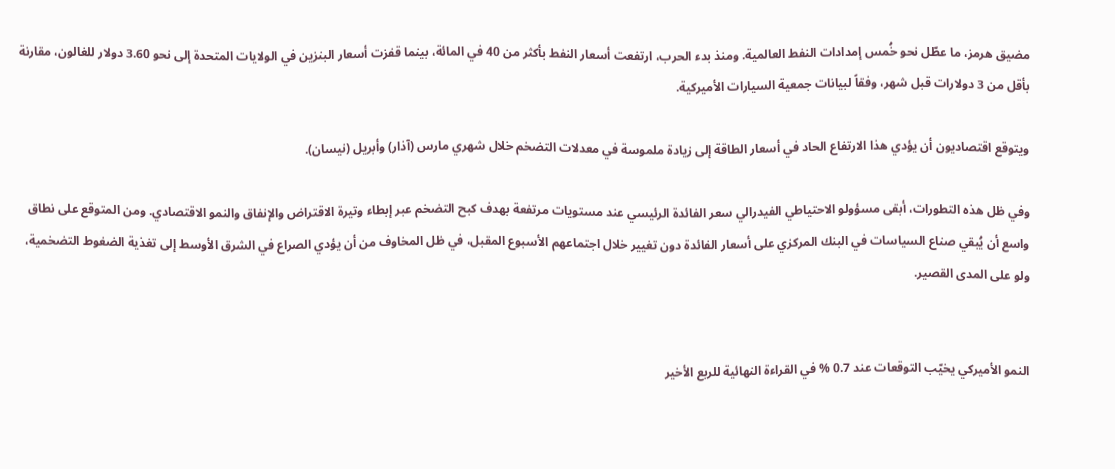مضيق هرمز، ما عطّل نحو خُمس إمدادات النفط العالمية. ومنذ بدء الحرب، ارتفعت أسعار النفط بأكثر من 40 في المائة، بينما قفزت أسعار البنزين في الولايات المتحدة إلى نحو 3.60 دولار للغالون، مقارنة بأقل من 3 دولارات قبل شهر، وفقاً لبيانات جمعية السيارات الأميركية.

ويتوقع اقتصاديون أن يؤدي هذا الارتفاع الحاد في أسعار الطاقة إلى زيادة ملموسة في معدلات التضخم خلال شهري مارس (آذار) وأبريل (نيسان).

وفي ظل هذه التطورات، أبقى مسؤولو الاحتياطي الفيدرالي سعر الفائدة الرئيسي عند مستويات مرتفعة بهدف كبح التضخم عبر إبطاء وتيرة الاقتراض والإنفاق والنمو الاقتصادي. ومن المتوقع على نطاق واسع أن يُبقي صناع السياسات في البنك المركزي على أسعار الفائدة دون تغيير خلال اجتماعهم الأسبوع المقبل، في ظل المخاوف من أن يؤدي الصراع في الشرق الأوسط إلى تغذية الضغوط التضخمية، ولو على المدى القصير.


النمو الأميركي يخيّب التوقعات عند 0.7 % في القراءة النهائية للربع الأخير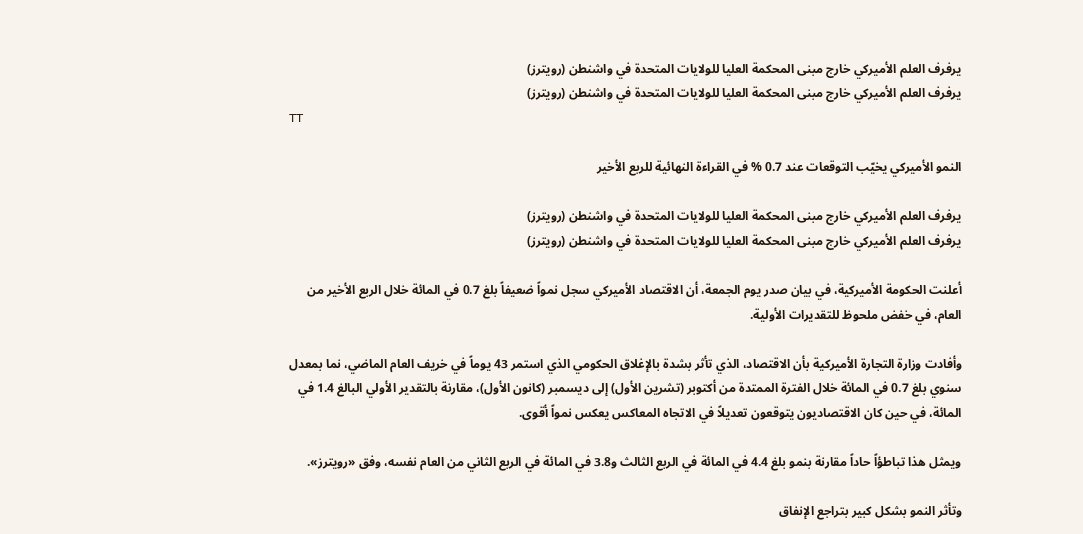يرفرف العلم الأميركي خارج مبنى المحكمة العليا للولايات المتحدة في واشنطن (رويترز)
يرفرف العلم الأميركي خارج مبنى المحكمة العليا للولايات المتحدة في واشنطن (رويترز)
TT

النمو الأميركي يخيّب التوقعات عند 0.7 % في القراءة النهائية للربع الأخير

يرفرف العلم الأميركي خارج مبنى المحكمة العليا للولايات المتحدة في واشنطن (رويترز)
يرفرف العلم الأميركي خارج مبنى المحكمة العليا للولايات المتحدة في واشنطن (رويترز)

أعلنت الحكومة الأميركية، في بيان صدر يوم الجمعة، أن الاقتصاد الأميركي سجل نمواً ضعيفاً بلغ 0.7 في المائة خلال الربع الأخير من العام، في خفض ملحوظ للتقديرات الأولية.

وأفادت وزارة التجارة الأميركية بأن الاقتصاد، الذي تأثر بشدة بالإغلاق الحكومي الذي استمر 43 يوماً في خريف العام الماضي، نما بمعدل سنوي بلغ 0.7 في المائة خلال الفترة الممتدة من أكتوبر (تشرين الأول) إلى ديسمبر (كانون الأول)، مقارنة بالتقدير الأولي البالغ 1.4 في المائة، في حين كان الاقتصاديون يتوقعون تعديلاً في الاتجاه المعاكس يعكس نمواً أقوى.

ويمثل هذا تباطؤاً حاداً مقارنة بنمو بلغ 4.4 في المائة في الربع الثالث و3.8 في المائة في الربع الثاني من العام نفسه، وفق «رويترز».

وتأثر النمو بشكل كبير بتراجع الإنفاق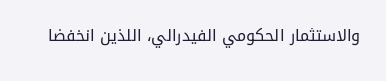والاستثمار الحكومي الفيدرالي، اللذين انخفضا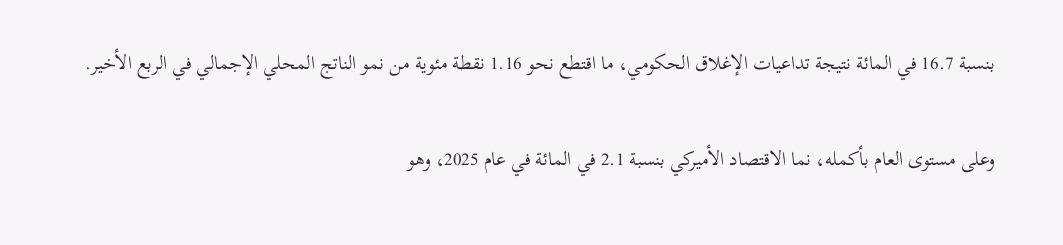بنسبة 16.7 في المائة نتيجة تداعيات الإغلاق الحكومي، ما اقتطع نحو 1.16 نقطة مئوية من نمو الناتج المحلي الإجمالي في الربع الأخير.

وعلى مستوى العام بأكمله، نما الاقتصاد الأميركي بنسبة 2.1 في المائة في عام 2025، وهو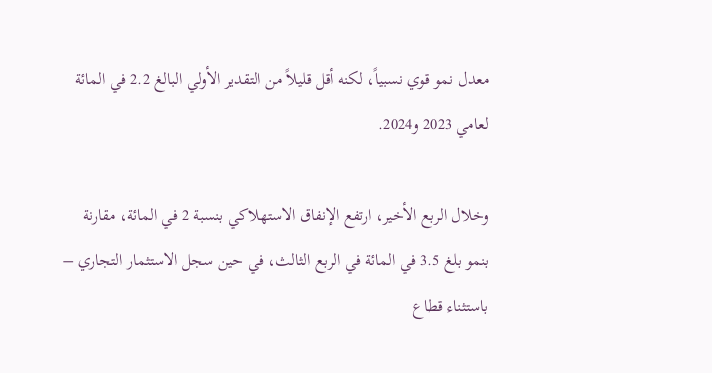معدل نمو قوي نسبياً، لكنه أقل قليلاً من التقدير الأولي البالغ 2.2 في المائة لعامي 2023 و2024.

وخلال الربع الأخير، ارتفع الإنفاق الاستهلاكي بنسبة 2 في المائة، مقارنة بنمو بلغ 3.5 في المائة في الربع الثالث، في حين سجل الاستثمار التجاري – باستثناء قطاع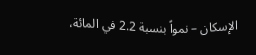الإسكان – نمواً بنسبة 2.2 في المائة،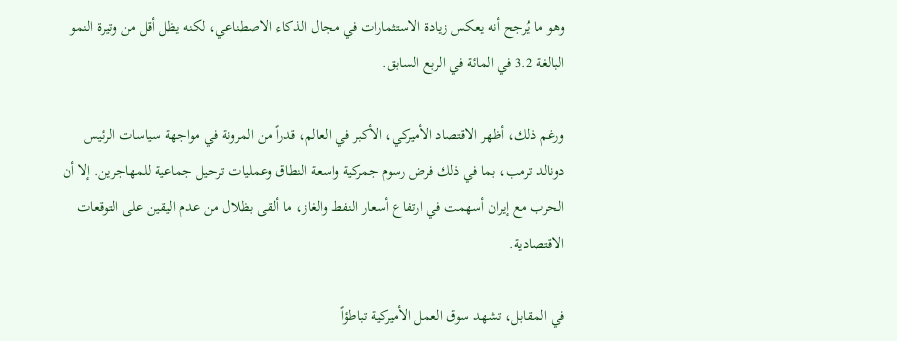وهو ما يُرجح أنه يعكس زيادة الاستثمارات في مجال الذكاء الاصطناعي، لكنه يظل أقل من وتيرة النمو البالغة 3.2 في المائة في الربع السابق.

ورغم ذلك، أظهر الاقتصاد الأميركي، الأكبر في العالم، قدراً من المرونة في مواجهة سياسات الرئيس دونالد ترمب، بما في ذلك فرض رسوم جمركية واسعة النطاق وعمليات ترحيل جماعية للمهاجرين. إلا أن الحرب مع إيران أسهمت في ارتفاع أسعار النفط والغاز، ما ألقى بظلال من عدم اليقين على التوقعات الاقتصادية.

في المقابل، تشهد سوق العمل الأميركية تباطؤاً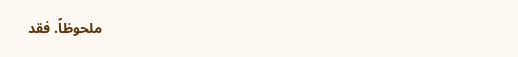ملحوظاً. فقد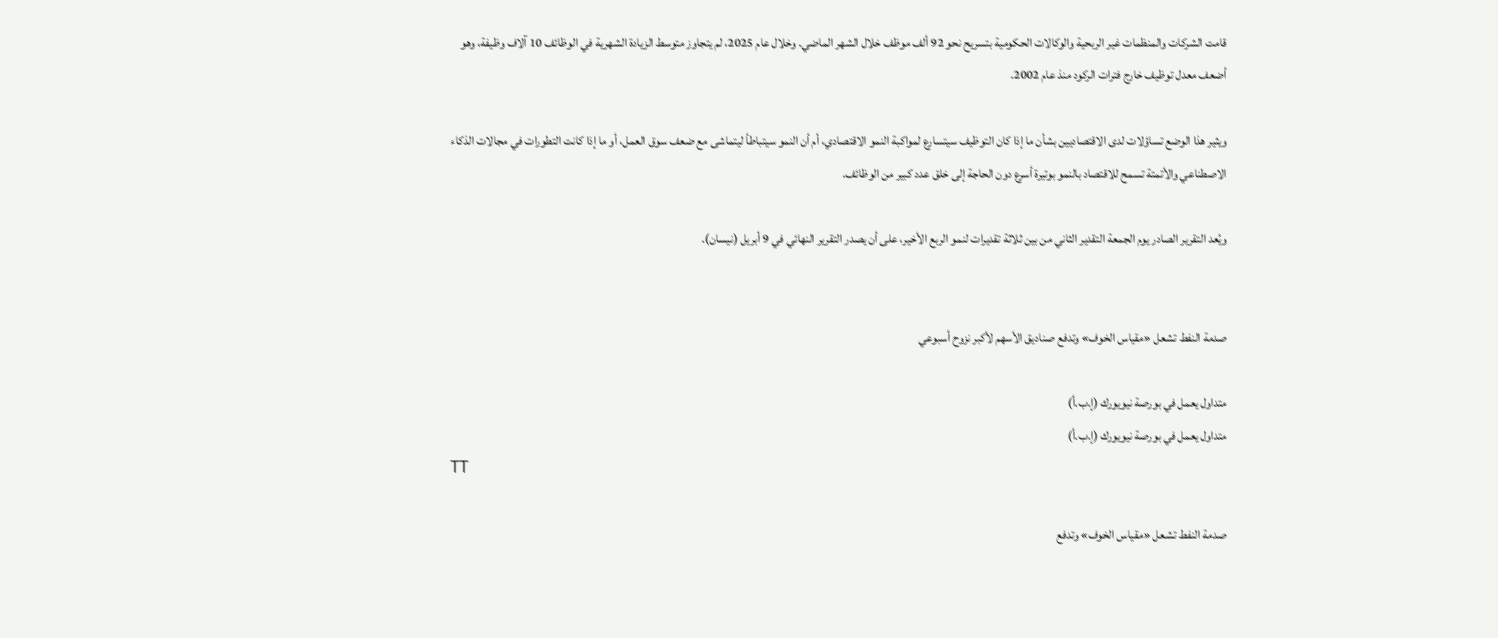قامت الشركات والمنظمات غير الربحية والوكالات الحكومية بتسريح نحو 92 ألف موظف خلال الشهر الماضي. وخلال عام 2025، لم يتجاوز متوسط الزيادة الشهرية في الوظائف 10 آلاف وظيفة، وهو أضعف معدل توظيف خارج فترات الركود منذ عام 2002.

ويثير هذا الوضع تساؤلات لدى الاقتصاديين بشأن ما إذا كان التوظيف سيتسارع لمواكبة النمو الاقتصادي، أم أن النمو سيتباطأ ليتماشى مع ضعف سوق العمل، أو ما إذا كانت التطورات في مجالات الذكاء الاصطناعي والأتمتة تسمح للاقتصاد بالنمو بوتيرة أسرع دون الحاجة إلى خلق عدد كبير من الوظائف.

ويُعد التقرير الصادر يوم الجمعة التقدير الثاني من بين ثلاثة تقديرات لنمو الربع الأخير، على أن يصدر التقرير النهائي في 9 أبريل (نيسان).


صدمة النفط تشعل «مقياس الخوف» وتدفع صناديق الأسهم لأكبر نزوح أسبوعي

متداول يعمل في بورصة نيويورك (إ.ب.أ)
متداول يعمل في بورصة نيويورك (إ.ب.أ)
TT

صدمة النفط تشعل «مقياس الخوف» وتدفع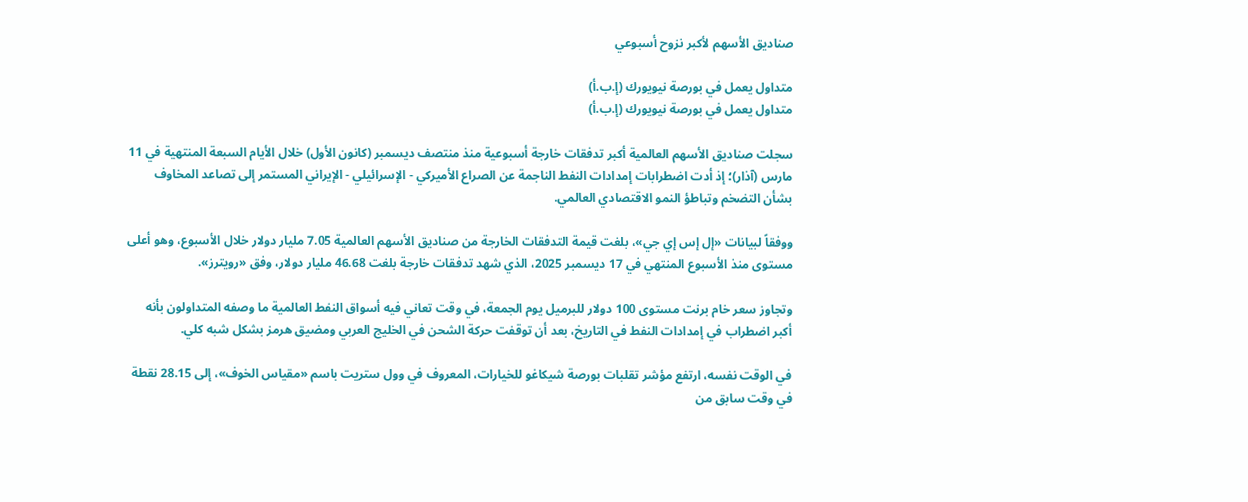صناديق الأسهم لأكبر نزوح أسبوعي

متداول يعمل في بورصة نيويورك (إ.ب.أ)
متداول يعمل في بورصة نيويورك (إ.ب.أ)

سجلت صناديق الأسهم العالمية أكبر تدفقات خارجة أسبوعية منذ منتصف ديسمبر (كانون الأول) خلال الأيام السبعة المنتهية في 11 مارس (آذار)؛ إذ أدت اضطرابات إمدادات النفط الناجمة عن الصراع الأميركي - الإسرائيلي - الإيراني المستمر إلى تصاعد المخاوف بشأن التضخم وتباطؤ النمو الاقتصادي العالمي.

ووفقاً لبيانات «إل إس إي جي»، بلغت قيمة التدفقات الخارجة من صناديق الأسهم العالمية 7.05 مليار دولار خلال الأسبوع، وهو أعلى مستوى منذ الأسبوع المنتهي في 17 ديسمبر 2025، الذي شهد تدفقات خارجة بلغت 46.68 مليار دولار، وفق «رويترز».

وتجاوز سعر خام برنت مستوى 100 دولار للبرميل يوم الجمعة، في وقت تعاني فيه أسواق النفط العالمية ما وصفه المتداولون بأنه أكبر اضطراب في إمدادات النفط في التاريخ، بعد أن توقفت حركة الشحن في الخليج العربي ومضيق هرمز بشكل شبه كلي.

في الوقت نفسه، ارتفع مؤشر تقلبات بورصة شيكاغو للخيارات، المعروف في وول ستريت باسم «مقياس الخوف»، إلى 28.15 نقطة في وقت سابق من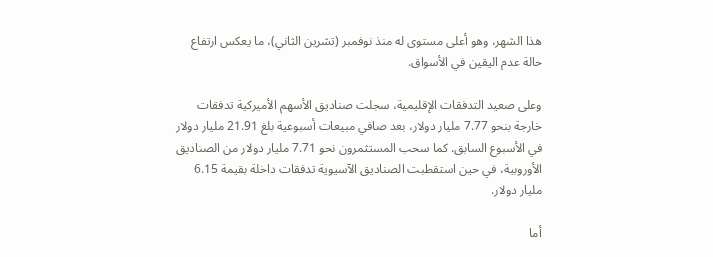هذا الشهر، وهو أعلى مستوى له منذ نوفمبر (تشرين الثاني)، ما يعكس ارتفاع حالة عدم اليقين في الأسواق.

وعلى صعيد التدفقات الإقليمية، سجلت صناديق الأسهم الأميركية تدفقات خارجة بنحو 7.77 مليار دولار، بعد صافي مبيعات أسبوعية بلغ 21.91 مليار دولار في الأسبوع السابق. كما سحب المستثمرون نحو 7.71 مليار دولار من الصناديق الأوروبية، في حين استقطبت الصناديق الآسيوية تدفقات داخلة بقيمة 6.15 مليار دولار.

أما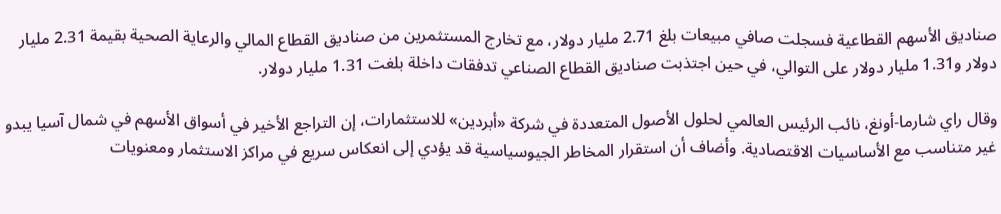صناديق الأسهم القطاعية فسجلت صافي مبيعات بلغ 2.71 مليار دولار، مع تخارج المستثمرين من صناديق القطاع المالي والرعاية الصحية بقيمة 2.31 مليار دولار و1.31 مليار دولار على التوالي، في حين اجتذبت صناديق القطاع الصناعي تدفقات داخلة بلغت 1.31 مليار دولار.

وقال راي شارما-أونغ، نائب الرئيس العالمي لحلول الأصول المتعددة في شركة «أبردين» للاستثمارات، إن التراجع الأخير في أسواق الأسهم في شمال آسيا يبدو غير متناسب مع الأساسيات الاقتصادية. وأضاف أن استقرار المخاطر الجيوسياسية قد يؤدي إلى انعكاس سريع في مراكز الاستثمار ومعنويات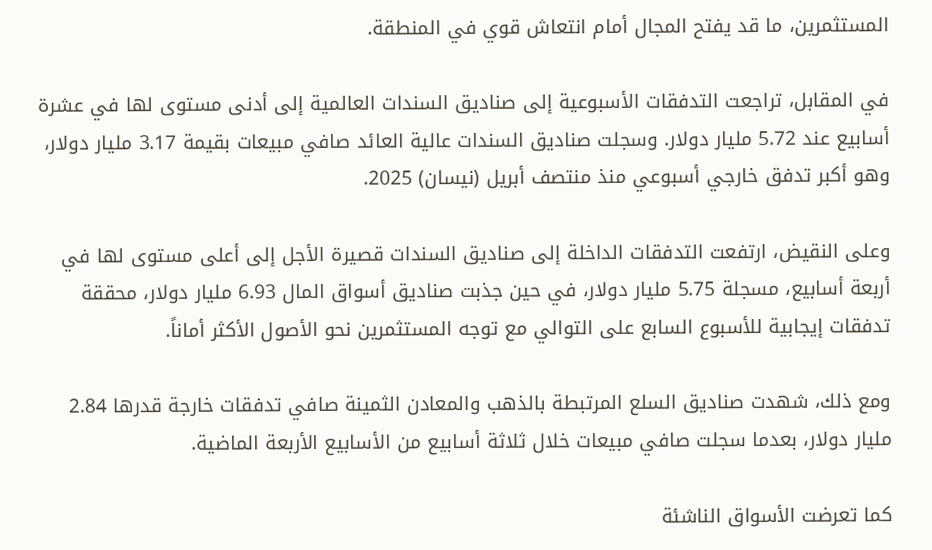المستثمرين، ما قد يفتح المجال أمام انتعاش قوي في المنطقة.

في المقابل، تراجعت التدفقات الأسبوعية إلى صناديق السندات العالمية إلى أدنى مستوى لها في عشرة أسابيع عند 5.72 مليار دولار. وسجلت صناديق السندات عالية العائد صافي مبيعات بقيمة 3.17 مليار دولار، وهو أكبر تدفق خارجي أسبوعي منذ منتصف أبريل (نيسان) 2025.

وعلى النقيض، ارتفعت التدفقات الداخلة إلى صناديق السندات قصيرة الأجل إلى أعلى مستوى لها في أربعة أسابيع، مسجلة 5.75 مليار دولار، في حين جذبت صناديق أسواق المال 6.93 مليار دولار، محققة تدفقات إيجابية للأسبوع السابع على التوالي مع توجه المستثمرين نحو الأصول الأكثر أماناً.

ومع ذلك، شهدت صناديق السلع المرتبطة بالذهب والمعادن الثمينة صافي تدفقات خارجة قدرها 2.84 مليار دولار، بعدما سجلت صافي مبيعات خلال ثلاثة أسابيع من الأسابيع الأربعة الماضية.

كما تعرضت الأسواق الناشئة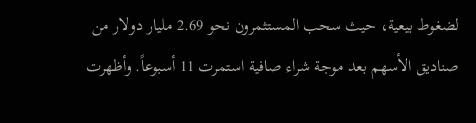لضغوط بيعية، حيث سحب المستثمرون نحو 2.69 مليار دولار من صناديق الأسهم بعد موجة شراء صافية استمرت 11 أسبوعاً. وأظهرت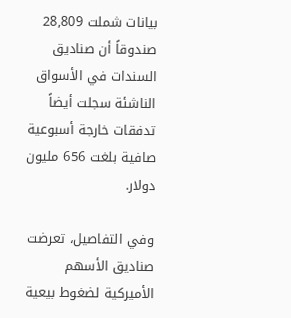بيانات شملت 28,809 صندوقاً أن صناديق السندات في الأسواق الناشئة سجلت أيضاً تدفقات خارجة أسبوعية صافية بلغت 656 مليون دولار.

وفي التفاصيل، تعرضت صناديق الأسهم الأميركية لضغوط بيعية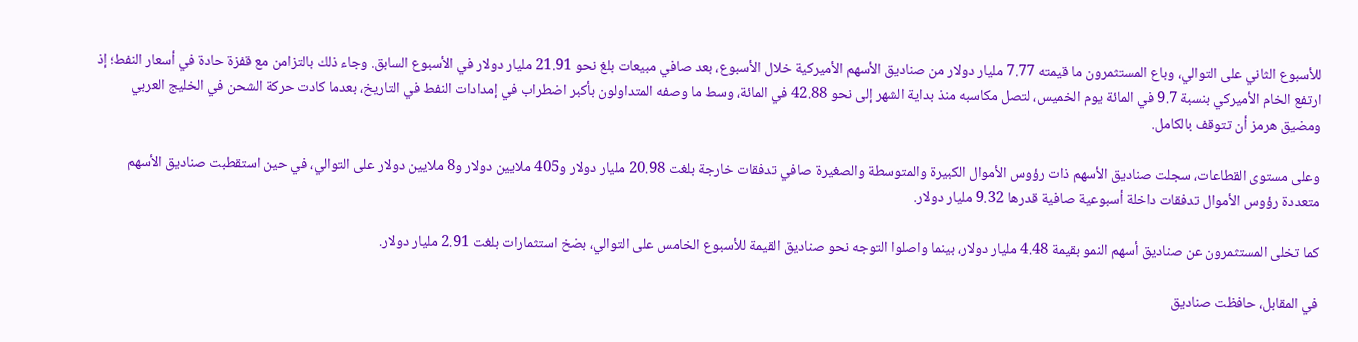للأسبوع الثاني على التوالي، وباع المستثمرون ما قيمته 7.77 مليار دولار من صناديق الأسهم الأميركية خلال الأسبوع، بعد صافي مبيعات بلغ نحو 21.91 مليار دولار في الأسبوع السابق. وجاء ذلك بالتزامن مع قفزة حادة في أسعار النفط؛ إذ ارتفع الخام الأميركي بنسبة 9.7 في المائة يوم الخميس، لتصل مكاسبه منذ بداية الشهر إلى نحو 42.88 في المائة، وسط ما وصفه المتداولون بأكبر اضطراب في إمدادات النفط في التاريخ، بعدما كادت حركة الشحن في الخليج العربي ومضيق هرمز أن تتوقف بالكامل.

وعلى مستوى القطاعات، سجلت صناديق الأسهم ذات رؤوس الأموال الكبيرة والمتوسطة والصغيرة صافي تدفقات خارجة بلغت 20.98 مليار دولار و405 ملايين دولار و8 ملايين دولار على التوالي، في حين استقطبت صناديق الأسهم متعددة رؤوس الأموال تدفقات داخلة أسبوعية صافية قدرها 9.32 مليار دولار.

كما تخلى المستثمرون عن صناديق أسهم النمو بقيمة 4.48 مليار دولار، بينما واصلوا التوجه نحو صناديق القيمة للأسبوع الخامس على التوالي، بضخ استثمارات بلغت 2.91 مليار دولار.

في المقابل، حافظت صناديق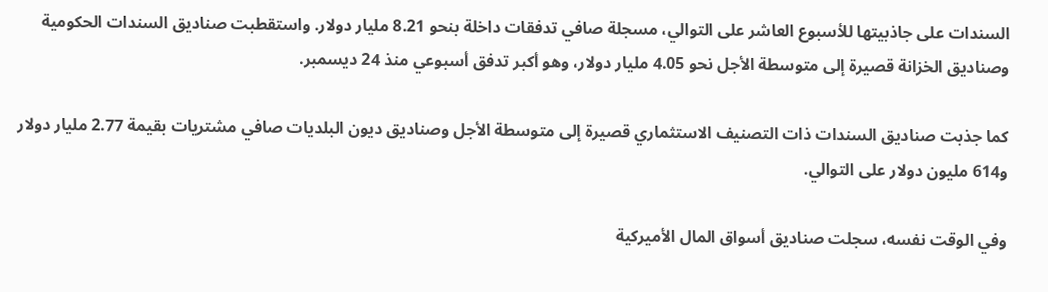السندات على جاذبيتها للأسبوع العاشر على التوالي، مسجلة صافي تدفقات داخلة بنحو 8.21 مليار دولار. واستقطبت صناديق السندات الحكومية وصناديق الخزانة قصيرة إلى متوسطة الأجل نحو 4.05 مليار دولار، وهو أكبر تدفق أسبوعي منذ 24 ديسمبر.

كما جذبت صناديق السندات ذات التصنيف الاستثماري قصيرة إلى متوسطة الأجل وصناديق ديون البلديات صافي مشتريات بقيمة 2.77 مليار دولار و614 مليون دولار على التوالي.

وفي الوقت نفسه، سجلت صناديق أسواق المال الأميركية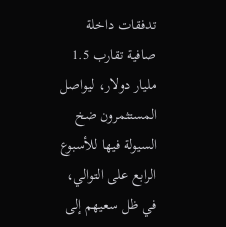تدفقات داخلة صافية تقارب 1.5 مليار دولار، ليواصل المستثمرون ضخ السيولة فيها للأسبوع الرابع على التوالي، في ظل سعيهم إلى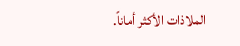الملاذات الأكثر أماناً.